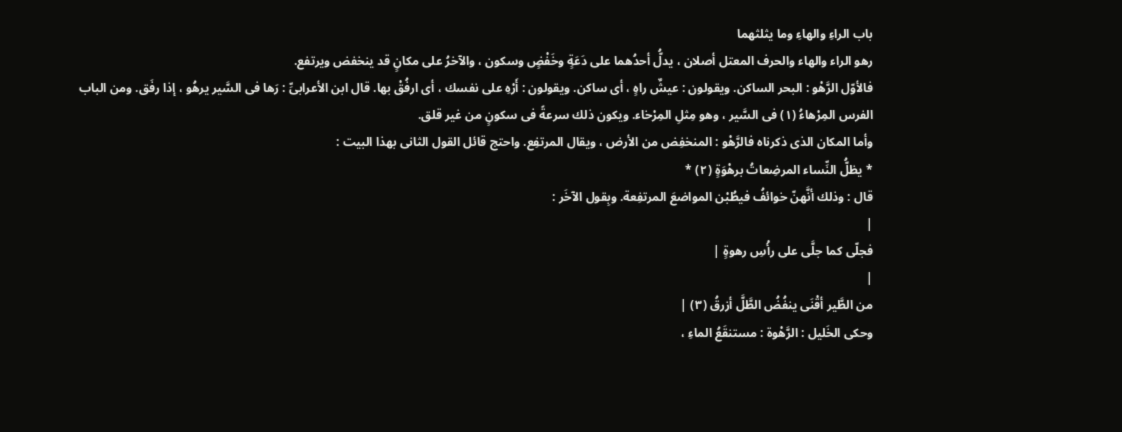باب الراءِ والهاءِ وما يثلثهما
رهو الراء والهاء والحرف المعتل أصلان ، يدلُّ أحدُهما على دَعَةٍ وخَفْضٍ وسكون ، والآخرُ على مكانٍ قد ينخفض ويرتفع.
فالأوّل الرَّهْو : البحر الساكن. ويقولون : عيشٌ راهٍ ، أى ساكن. ويقولون : أَرْهِ على نفسك ، أى ارفُقْ بها. قال ابن الأعرابىِّ : رَها فى السَّير يرهُو ، إذا رفَق. ومن الباب الفرس المِرْهاءُ (١) فى السَّير ، وهو مِثلِ المِرْخاء. ويكون ذلك سرعةً فى سكونٍ من غير قلق.
وأما المكان الذى ذكرناه فالرَّهْو : المنخفِض من الأرض ، ويقال المرتفِع. واحتج قائل القول الثانى بهذا البيت :
* يظلُّ النِّساء المرضِعاتُ برهْوَةٍ (٢) *
قال : وذلك أنَّهنّ خوائفُ فيطُبْن المواضعَ المرتفِعة. وبِقول الآخَر :
|
فجلّى كما جلَّى على رأْسِ رهوةٍ |
|
من الطَّير أقْنَى ينفُضُ الطَّلَّ أزرقُ (٣) |
وحكى الخَليل : الرَّهْوة : مستنقَعُ الماءِ ،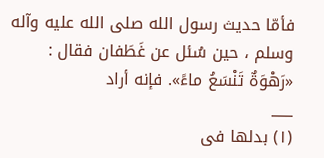فأمّا حديث رسول الله صلى الله عليه وآله وسلم ، حين سُئل عن غَطَفان فقال : «رَهْوَةٌ تَنْسَعُ ماءً». فإنه أراد
___
(١) بدلها فى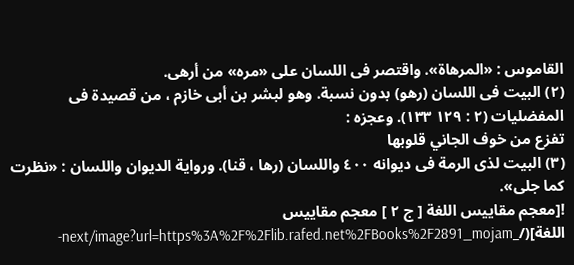القاموس : «المرهاة». واقتصر فى اللسان على «مره» من أرهى.
(٢) البيت فى اللسان (رهو) بدون نسبة. وهو لبشر بن أبى خازم ، من قصيدة فى المفضليات (٢ : ١٢٩ ١٣٣). وعجزه :
تفزع من خوف الجاني قلوبها
(٣) البيت لذى الرمة فى ديوانه ٤٠٠ واللسان (رها ، قنا). ورواية الديوان واللسان : «نظرت كما جلى».
![معجم مقاييس اللغة [ ج ٢ ] معجم مقاييس اللغة](/_next/image?url=https%3A%2F%2Flib.rafed.net%2FBooks%2F2891_mojam-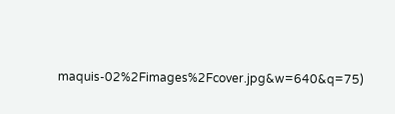maquis-02%2Fimages%2Fcover.jpg&w=640&q=75)